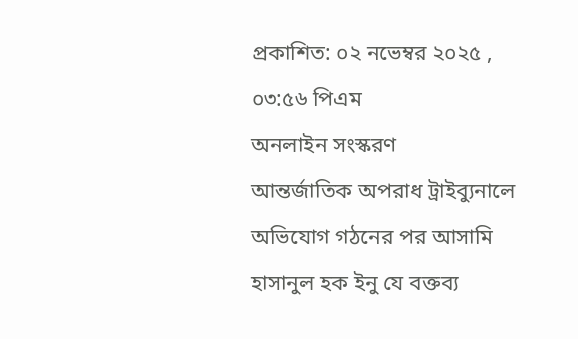প্রকাশিত: ০২ নভেম্বর ২০২৫ , ০৩:৫৬ পিএম
অনলাইন সংস্করণ
আন্তর্জাতিক অপরাধ ট্রাইব্যুনালে অভিযোগ গঠনের পর আসামি হাসানুল হক ইনু যে বক্তব্য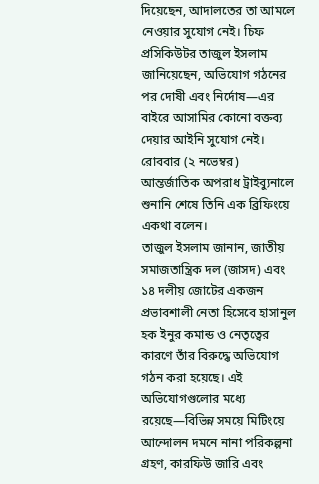দিয়েছেন, আদালতের তা আমলে নেওয়ার সুযোগ নেই। চিফ প্রসিকিউটর তাজুল ইসলাম জানিয়েছেন, অভিযোগ গঠনের পর দোষী এবং নির্দোষ—এর বাইরে আসামির কোনো বক্তব্য দেয়ার আইনি সুযোগ নেই। রোববার (২ নভেম্বর) আন্তর্জাতিক অপরাধ ট্রাইব্যুনালে শুনানি শেষে তিনি এক ব্রিফিংয়ে একথা বলেন।
তাজুল ইসলাম জানান, জাতীয় সমাজতান্ত্রিক দল (জাসদ) এবং ১৪ দলীয় জোটের একজন প্রভাবশালী নেতা হিসেবে হাসানুল হক ইনুর কমান্ড ও নেতৃত্বের কারণে তাঁর বিরুদ্ধে অভিযোগ গঠন করা হয়েছে। এই অভিযোগগুলোর মধ্যে রয়েছে—বিভিন্ন সময়ে মিটিংয়ে আন্দোলন দমনে নানা পরিকল্পনা গ্রহণ, কারফিউ জারি এবং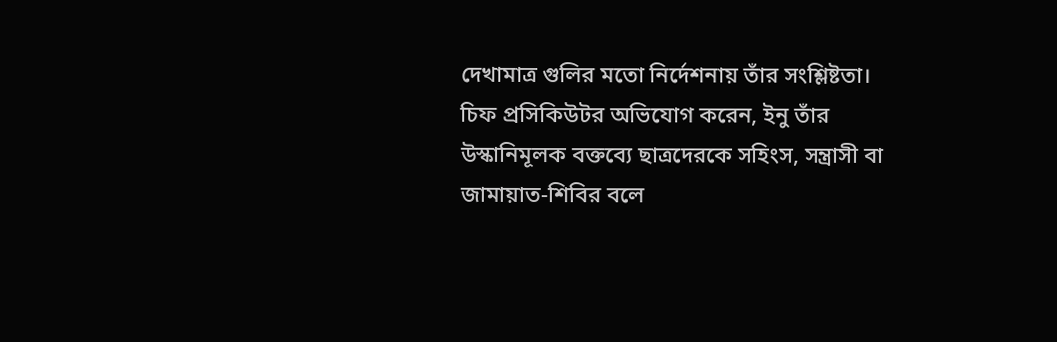দেখামাত্র গুলির মতো নির্দেশনায় তাঁর সংশ্লিষ্টতা।
চিফ প্রসিকিউটর অভিযোগ করেন, ইনু তাঁর উস্কানিমূলক বক্তব্যে ছাত্রদেরকে সহিংস, সন্ত্রাসী বা জামায়াত-শিবির বলে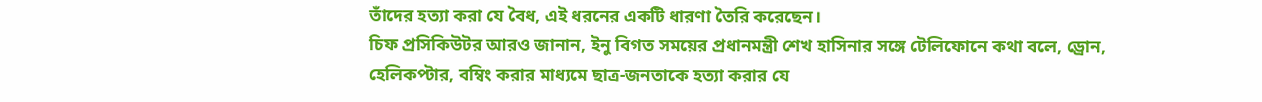তাঁদের হত্যা করা যে বৈধ, এই ধরনের একটি ধারণা তৈরি করেছেন।
চিফ প্রসিকিউটর আরও জানান, ইনু বিগত সময়ের প্রধানমন্ত্রী শেখ হাসিনার সঙ্গে টেলিফোনে কথা বলে, ড্রোন, হেলিকপ্টার, বম্বিং করার মাধ্যমে ছাত্র-জনতাকে হত্যা করার যে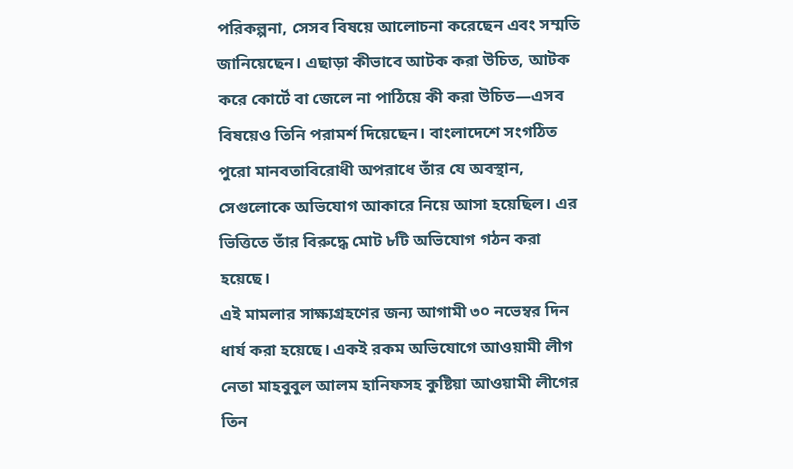পরিকল্পনা, সেসব বিষয়ে আলোচনা করেছেন এবং সম্মতি জানিয়েছেন। এছাড়া কীভাবে আটক করা উচিত, আটক করে কোর্টে বা জেলে না পাঠিয়ে কী করা উচিত—এসব বিষয়েও তিনি পরামর্শ দিয়েছেন। বাংলাদেশে সংগঠিত পুরো মানবতাবিরোধী অপরাধে তাঁর যে অবস্থান, সেগুলোকে অভিযোগ আকারে নিয়ে আসা হয়েছিল। এর ভিত্তিতে তাঁর বিরুদ্ধে মোট ৮টি অভিযোগ গঠন করা হয়েছে।
এই মামলার সাক্ষ্যগ্রহণের জন্য আগামী ৩০ নভেম্বর দিন ধার্য করা হয়েছে। একই রকম অভিযোগে আওয়ামী লীগ নেতা মাহবুবুল আলম হানিফসহ কুষ্টিয়া আওয়ামী লীগের তিন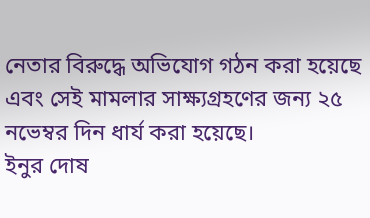নেতার বিরুদ্ধে অভিযোগ গঠন করা হয়েছে এবং সেই মামলার সাক্ষ্যগ্রহণের জন্য ২৫ নভেম্বর দিন ধার্য করা হয়েছে।
ইনুর দোষ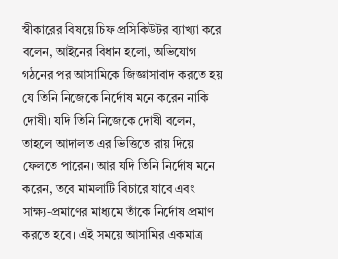স্বীকারের বিষয়ে চিফ প্রসিকিউটর ব্যাখ্যা করে বলেন, আইনের বিধান হলো, অভিযোগ গঠনের পর আসামিকে জিজ্ঞাসাবাদ করতে হয় যে তিনি নিজেকে নির্দোষ মনে করেন নাকি দোষী। যদি তিনি নিজেকে দোষী বলেন, তাহলে আদালত এর ভিত্তিতে রায় দিয়ে ফেলতে পারেন। আর যদি তিনি নির্দোষ মনে করেন, তবে মামলাটি বিচারে যাবে এবং সাক্ষ্য-প্রমাণের মাধ্যমে তাঁকে নির্দোষ প্রমাণ করতে হবে। এই সময়ে আসামির একমাত্র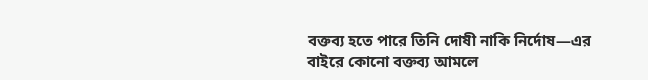বক্তব্য হতে পারে তিনি দোষী নাকি নির্দোষ—এর বাইরে কোনো বক্তব্য আমলে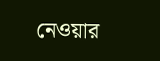নেওয়ার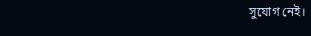সুযোগ নেই।